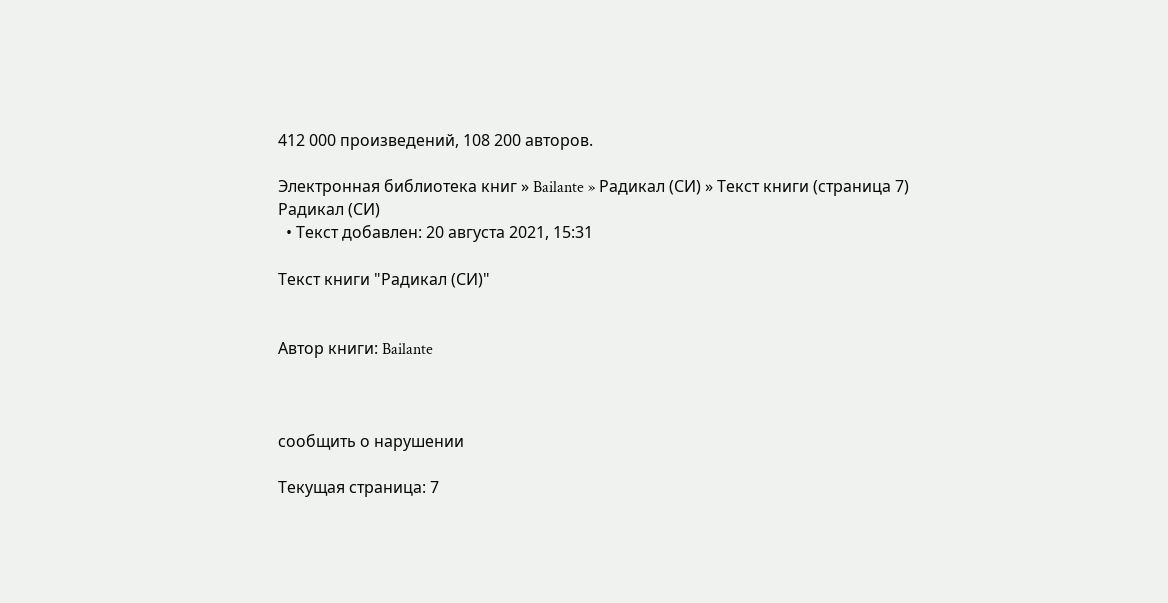412 000 произведений, 108 200 авторов.

Электронная библиотека книг » Bailante » Радикал (СИ) » Текст книги (страница 7)
Радикал (СИ)
  • Текст добавлен: 20 августа 2021, 15:31

Текст книги "Радикал (СИ)"


Автор книги: Bailante



сообщить о нарушении

Текущая страница: 7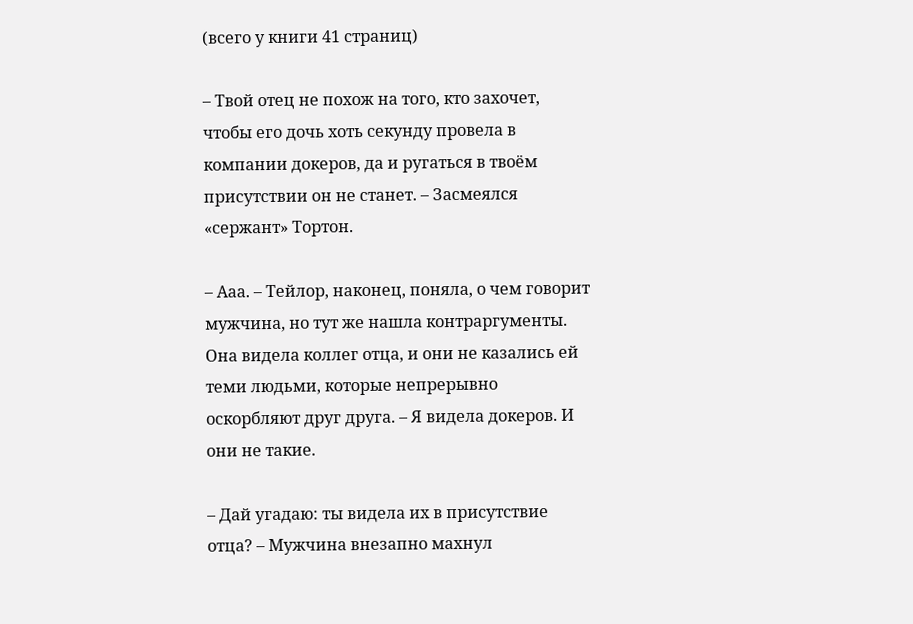(всего у книги 41 страниц)

– Твой отец не похож на того, кто захочет, чтобы его дочь хоть секунду провела в компании докеров, да и ругаться в твоём присутствии он не станет. – Засмеялся «сержант» Тортон.

– Ааа. – Тейлор, наконец, поняла, о чем говорит мужчина, но тут же нашла контраргументы. Она видела коллег отца, и они не казались ей теми людьми, которые непрерывно оскорбляют друг друга. – Я видела докеров. И они не такие.

– Дай угадаю: ты видела их в присутствие отца? – Мужчина внезапно махнул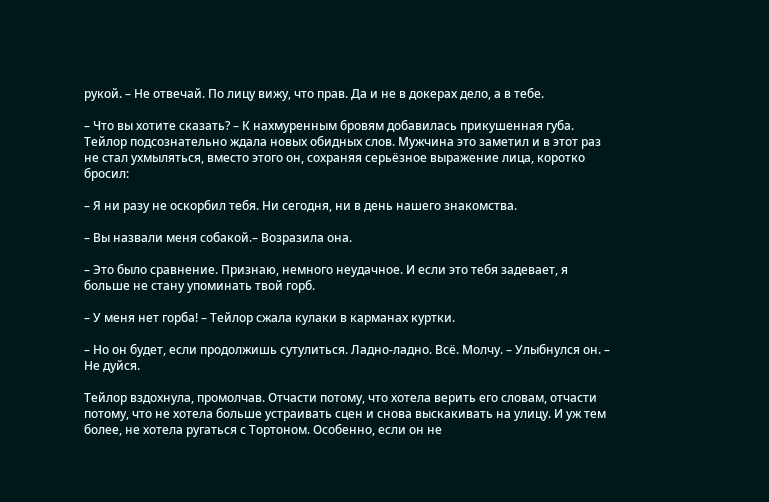рукой. – Не отвечай. По лицу вижу, что прав. Да и не в докерах дело, а в тебе.

– Что вы хотите сказать? – К нахмуренным бровям добавилась прикушенная губа. Тейлор подсознательно ждала новых обидных слов. Мужчина это заметил и в этот раз не стал ухмыляться, вместо этого он, сохраняя серьёзное выражение лица, коротко бросил:

– Я ни разу не оскорбил тебя. Ни сегодня, ни в день нашего знакомства.

– Вы назвали меня собакой.– Возразила она.

– Это было сравнение. Признаю, немного неудачное. И если это тебя задевает, я больше не стану упоминать твой горб.

– У меня нет горба! – Тейлор сжала кулаки в карманах куртки.

– Но он будет, если продолжишь сутулиться. Ладно-ладно. Всё. Молчу. – Улыбнулся он. – Не дуйся.

Тейлор вздохнула, промолчав. Отчасти потому, что хотела верить его словам, отчасти потому, что не хотела больше устраивать сцен и снова выскакивать на улицу. И уж тем более, не хотела ругаться с Тортоном. Особенно, если он не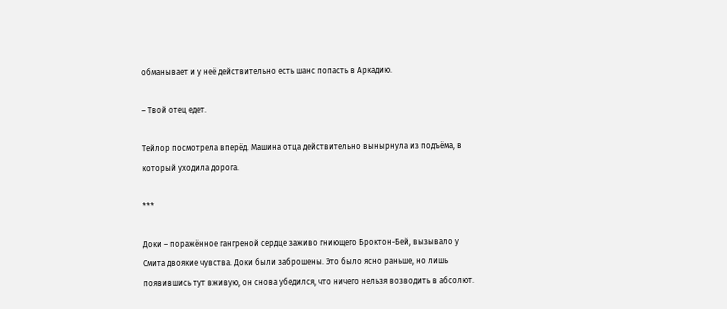обманывает и у неё действительно есть шанс попасть в Аркадию.

– Твой отец едет.

Тейлор посмотрела вперёд. Машина отца действительно вынырнула из подъёма, в который уходила дорога.

***

Доки – поражённое гангреной сердце заживо гниющего Броктон-Бей, вызывало у Смита двоякие чувства. Доки были заброшены. Это было ясно раньше, но лишь появившись тут вживую, он снова убедился, что ничего нельзя возводить в абсолют.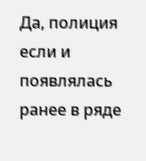Да, полиция если и появлялась ранее в ряде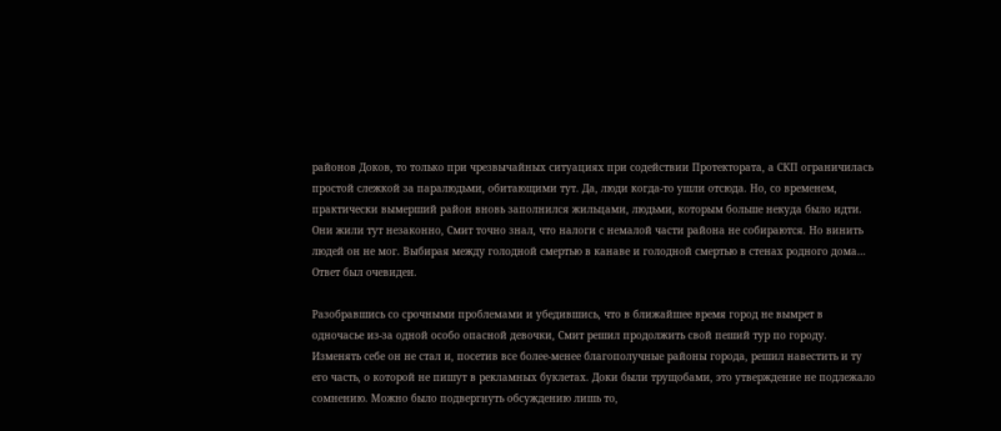районов Доков, то только при чрезвычайных ситуациях при содействии Протектората, а СКП ограничилась простой слежкой за паралюдьми, обитающими тут. Да, люди когда-то ушли отсюда. Но, со временем, практически вымерший район вновь заполнился жильцами, людьми, которым больше некуда было идти. Они жили тут незаконно, Смит точно знал, что налоги с немалой части района не собираются. Но винить людей он не мог. Выбирая между голодной смертью в канаве и голодной смертью в стенах родного дома… Ответ был очевиден.

Разобравшись со срочными проблемами и убедившись, что в ближайшее время город не вымрет в одночасье из-за одной особо опасной девочки, Смит решил продолжить свой пеший тур по городу. Изменять себе он не стал и, посетив все более-менее благополучные районы города, решил навестить и ту его часть, о которой не пишут в рекламных буклетах. Доки были трущобами, это утверждение не подлежало сомнению. Можно было подвергнуть обсуждению лишь то,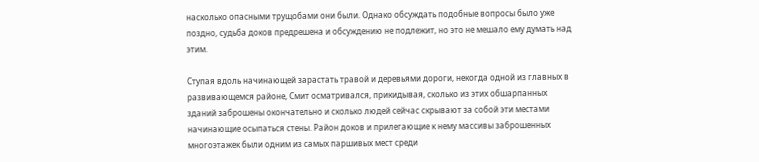насколько опасными трущобами они были. Однако обсуждать подобные вопросы было уже поздно, судьба доков предрешена и обсуждению не подлежит, но это не мешало ему думать над этим.

Ступая вдоль начинающей зарастать травой и деревьями дороги, некогда одной из главных в развивающемся районе, Смит осматривался, прикидывая, сколько из этих обшарпанных зданий заброшены окончательно и сколько людей сейчас скрывают за собой эти местами начинающие осыпаться стены. Район доков и прилегающие к нему массивы заброшенных многоэтажек были одним из самых паршивых мест среди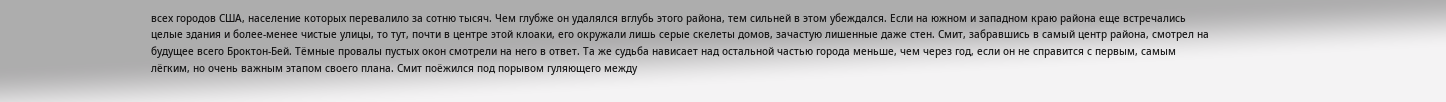всех городов США, население которых перевалило за сотню тысяч. Чем глубже он удалялся вглубь этого района, тем сильней в этом убеждался. Если на южном и западном краю района еще встречались целые здания и более-менее чистые улицы, то тут, почти в центре этой клоаки, его окружали лишь серые скелеты домов, зачастую лишенные даже стен. Смит, забравшись в самый центр района, смотрел на будущее всего Броктон-Бей. Тёмные провалы пустых окон смотрели на него в ответ. Та же судьба нависает над остальной частью города меньше, чем через год, если он не справится с первым, самым лёгким, но очень важным этапом своего плана. Смит поёжился под порывом гуляющего между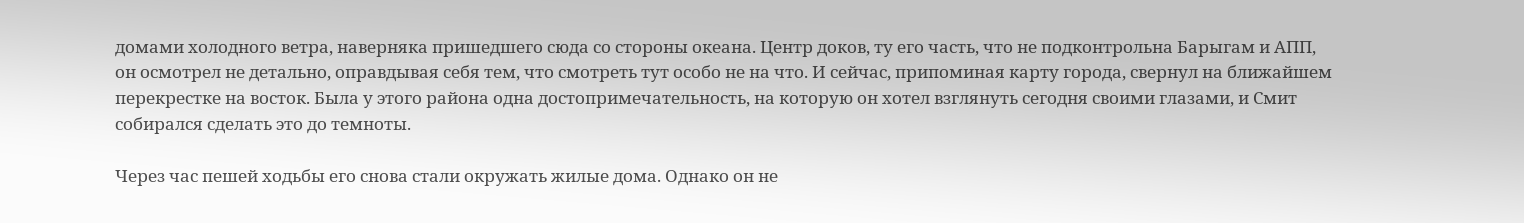домами холодного ветра, наверняка пришедшего сюда со стороны океана. Центр доков, ту его часть, что не подконтрольна Барыгам и АПП, он осмотрел не детально, оправдывая себя тем, что смотреть тут особо не на что. И сейчас, припоминая карту города, свернул на ближайшем перекрестке на восток. Была у этого района одна достопримечательность, на которую он хотел взглянуть сегодня своими глазами, и Смит собирался сделать это до темноты.

Через час пешей ходьбы его снова стали окружать жилые дома. Однако он не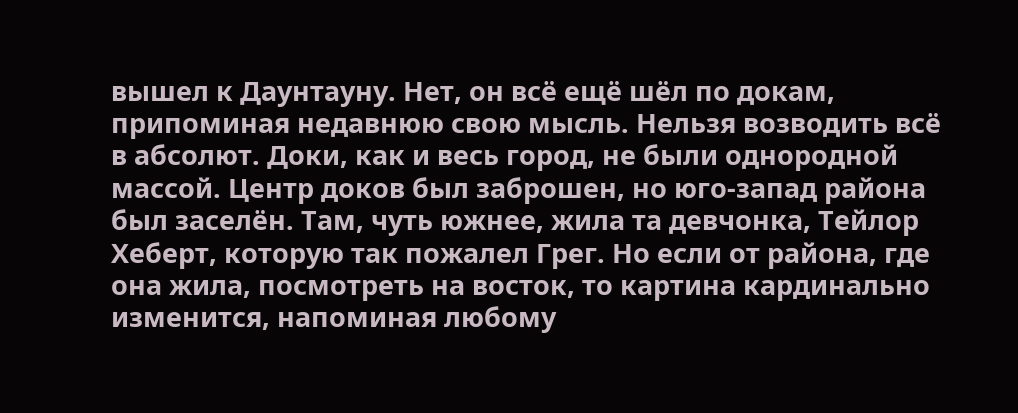вышел к Даунтауну. Нет, он всё ещё шёл по докам, припоминая недавнюю свою мысль. Нельзя возводить всё в абсолют. Доки, как и весь город, не были однородной массой. Центр доков был заброшен, но юго-запад района был заселён. Там, чуть южнее, жила та девчонка, Тейлор Хеберт, которую так пожалел Грег. Но если от района, где она жила, посмотреть на восток, то картина кардинально изменится, напоминая любому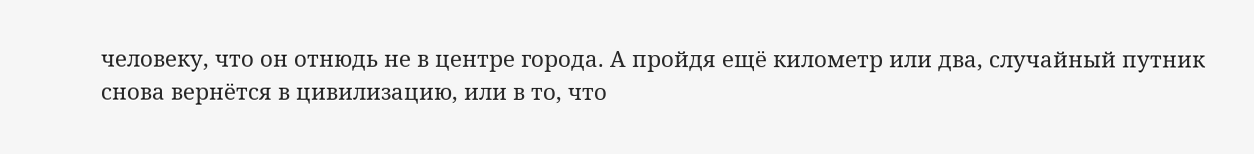человеку, что он отнюдь не в центре города. А пройдя ещё километр или два, случайный путник снова вернётся в цивилизацию, или в то, что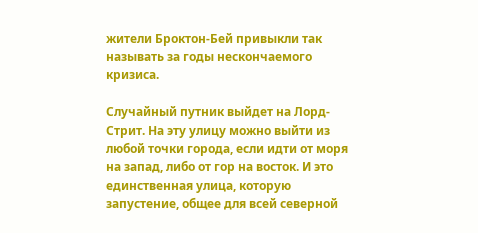жители Броктон-Бей привыкли так называть за годы нескончаемого кризиса.

Случайный путник выйдет на Лорд-Стрит. На эту улицу можно выйти из любой точки города, если идти от моря на запад, либо от гор на восток. И это единственная улица, которую запустение, общее для всей северной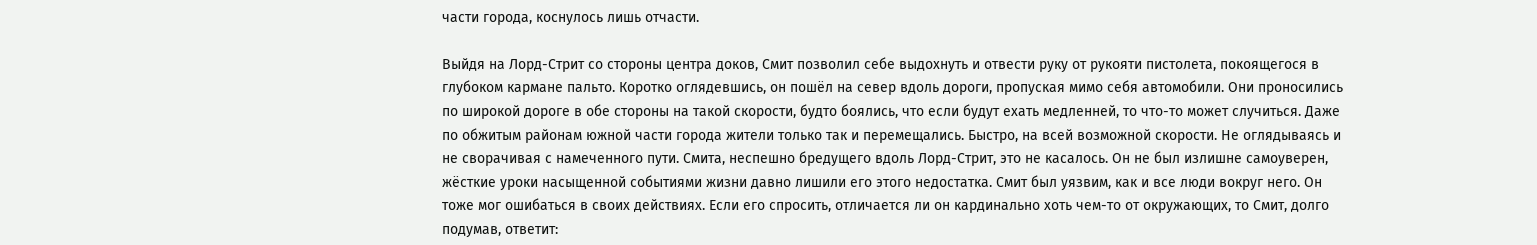части города, коснулось лишь отчасти.

Выйдя на Лорд-Стрит со стороны центра доков, Смит позволил себе выдохнуть и отвести руку от рукояти пистолета, покоящегося в глубоком кармане пальто. Коротко оглядевшись, он пошёл на север вдоль дороги, пропуская мимо себя автомобили. Они проносились по широкой дороге в обе стороны на такой скорости, будто боялись, что если будут ехать медленней, то что-то может случиться. Даже по обжитым районам южной части города жители только так и перемещались. Быстро, на всей возможной скорости. Не оглядываясь и не сворачивая с намеченного пути. Смита, неспешно бредущего вдоль Лорд-Стрит, это не касалось. Он не был излишне самоуверен, жёсткие уроки насыщенной событиями жизни давно лишили его этого недостатка. Смит был уязвим, как и все люди вокруг него. Он тоже мог ошибаться в своих действиях. Если его спросить, отличается ли он кардинально хоть чем-то от окружающих, то Смит, долго подумав, ответит: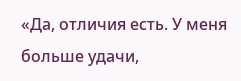«Да, отличия есть. У меня больше удачи,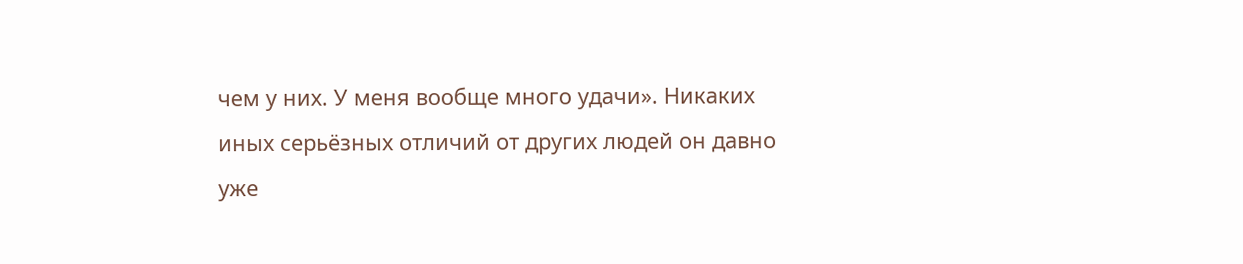чем у них. У меня вообще много удачи». Никаких иных серьёзных отличий от других людей он давно уже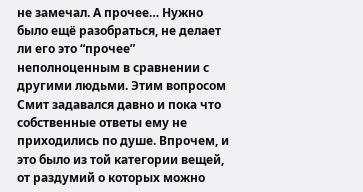не замечал. А прочее… Нужно было ещё разобраться, не делает ли его это “прочее” неполноценным в сравнении с другими людьми. Этим вопросом Смит задавался давно и пока что собственные ответы ему не приходились по душе. Впрочем, и это было из той категории вещей, от раздумий о которых можно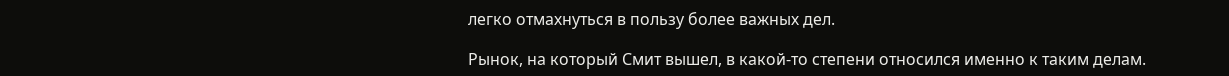легко отмахнуться в пользу более важных дел.

Рынок, на который Смит вышел, в какой-то степени относился именно к таким делам.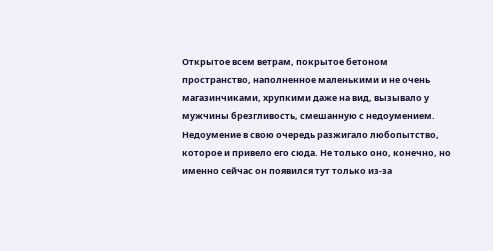Открытое всем ветрам, покрытое бетоном пространство, наполненное маленькими и не очень магазинчиками, хрупкими даже на вид, вызывало у мужчины брезгливость, смешанную с недоумением. Недоумение в свою очередь разжигало любопытство, которое и привело его сюда. Не только оно, конечно, но именно сейчас он появился тут только из-за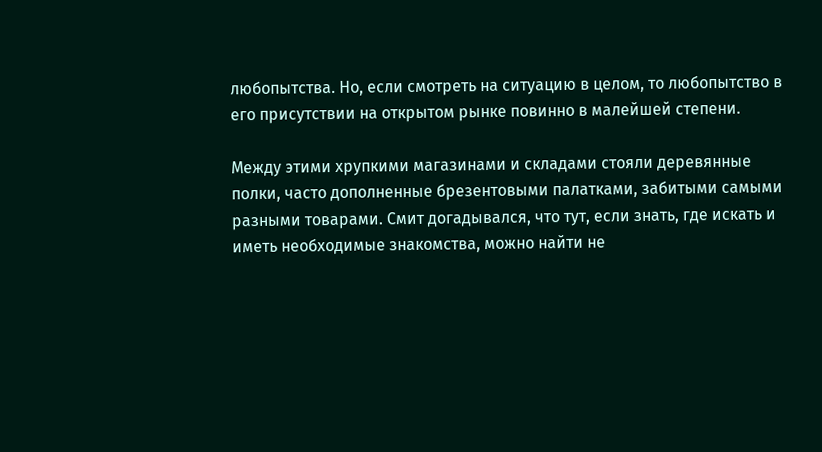любопытства. Но, если смотреть на ситуацию в целом, то любопытство в его присутствии на открытом рынке повинно в малейшей степени.

Между этими хрупкими магазинами и складами стояли деревянные полки, часто дополненные брезентовыми палатками, забитыми самыми разными товарами. Смит догадывался, что тут, если знать, где искать и иметь необходимые знакомства, можно найти не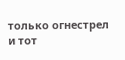только огнестрел и тот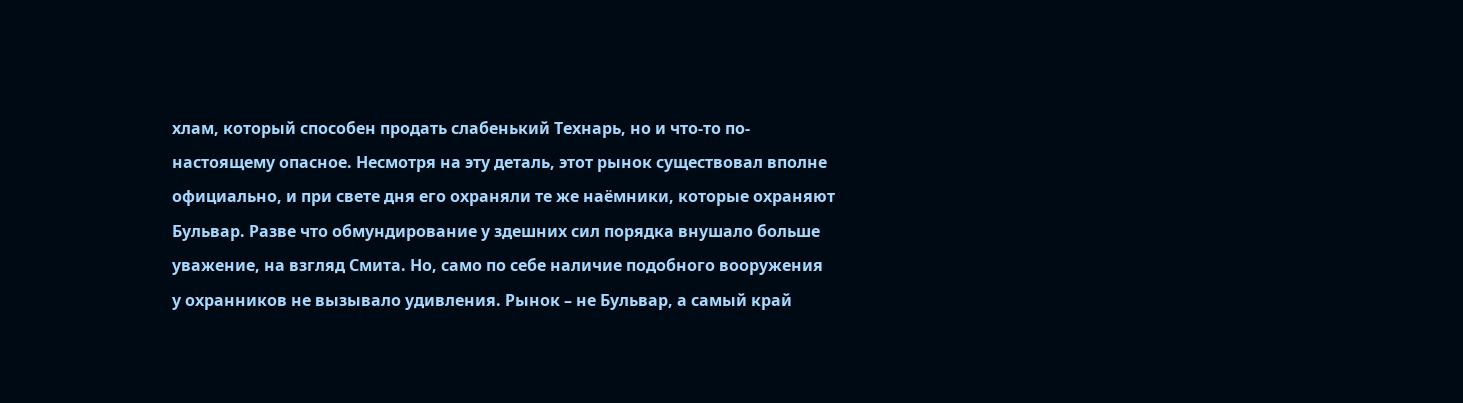хлам, который способен продать слабенький Технарь, но и что-то по-настоящему опасное. Несмотря на эту деталь, этот рынок существовал вполне официально, и при свете дня его охраняли те же наёмники, которые охраняют Бульвар. Разве что обмундирование у здешних сил порядка внушало больше уважение, на взгляд Смита. Но, само по себе наличие подобного вооружения у охранников не вызывало удивления. Рынок – не Бульвар, а самый край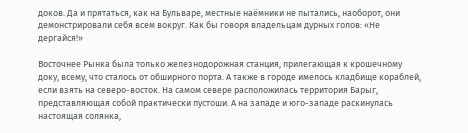доков. Да и прятаться, как на Бульваре, местные наёмники не пытались, наоборот, они демонстрировали себя всем вокруг. Как бы говоря владельцам дурных голов: «Не дергайся!»

Восточнее Рынка была только железнодорожная станция, прилегающая к крошечному доку, всему, что сталось от обширного порта. А также в городе имелось кладбище кораблей, если взять на северо-восток. На самом севере расположилась территория Барыг, представляющая собой практически пустоши. А на западе и юго-западе раскинулась настоящая солянка,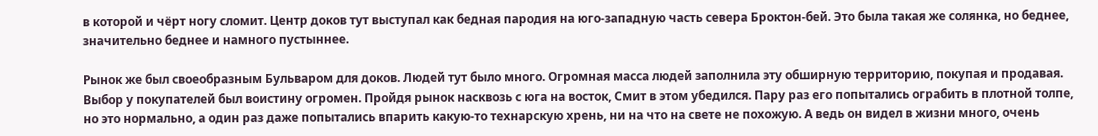в которой и чёрт ногу сломит. Центр доков тут выступал как бедная пародия на юго-западную часть севера Броктон-бей. Это была такая же солянка, но беднее, значительно беднее и намного пустыннее.

Рынок же был своеобразным Бульваром для доков. Людей тут было много. Огромная масса людей заполнила эту обширную территорию, покупая и продавая. Выбор у покупателей был воистину огромен. Пройдя рынок насквозь с юга на восток, Смит в этом убедился. Пару раз его попытались ограбить в плотной толпе, но это нормально, а один раз даже попытались впарить какую-то технарскую хрень, ни на что на свете не похожую. А ведь он видел в жизни много, очень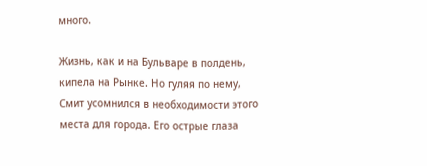много.

Жизнь, как и на Бульваре в полдень, кипела на Рынке. Но гуляя по нему, Смит усомнился в необходимости этого места для города. Его острые глаза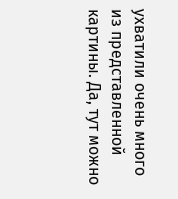ухватили очень много из представленной картины. Да, тут можно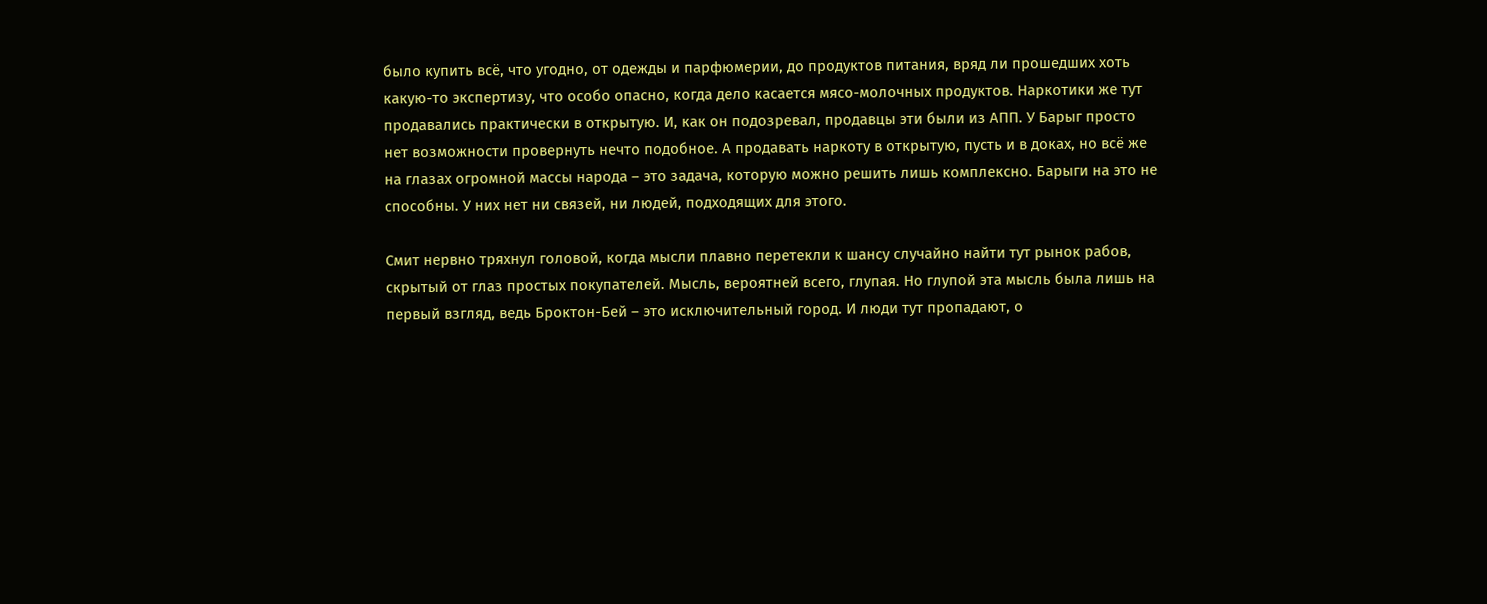было купить всё, что угодно, от одежды и парфюмерии, до продуктов питания, вряд ли прошедших хоть какую-то экспертизу, что особо опасно, когда дело касается мясо-молочных продуктов. Наркотики же тут продавались практически в открытую. И, как он подозревал, продавцы эти были из АПП. У Барыг просто нет возможности провернуть нечто подобное. А продавать наркоту в открытую, пусть и в доках, но всё же на глазах огромной массы народа – это задача, которую можно решить лишь комплексно. Барыги на это не способны. У них нет ни связей, ни людей, подходящих для этого.

Смит нервно тряхнул головой, когда мысли плавно перетекли к шансу случайно найти тут рынок рабов, скрытый от глаз простых покупателей. Мысль, вероятней всего, глупая. Но глупой эта мысль была лишь на первый взгляд, ведь Броктон-Бей – это исключительный город. И люди тут пропадают, о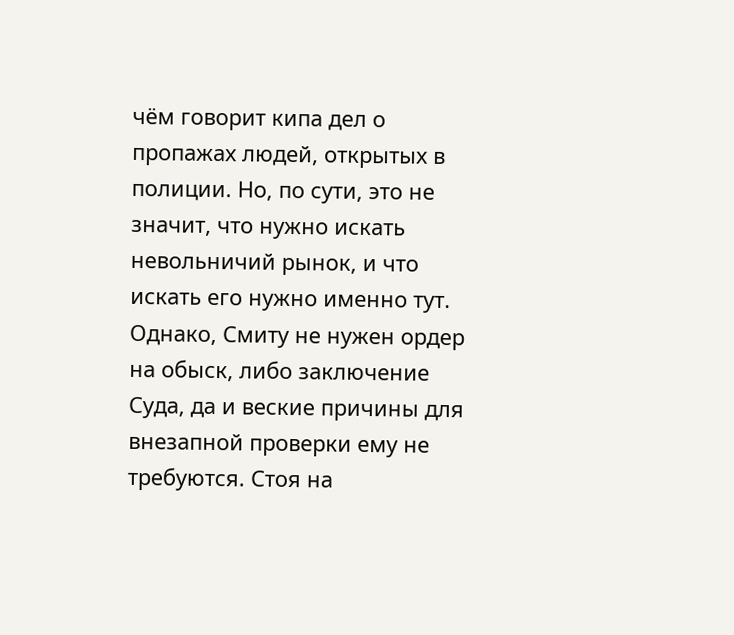чём говорит кипа дел о пропажах людей, открытых в полиции. Но, по сути, это не значит, что нужно искать невольничий рынок, и что искать его нужно именно тут. Однако, Смиту не нужен ордер на обыск, либо заключение Суда, да и веские причины для внезапной проверки ему не требуются. Стоя на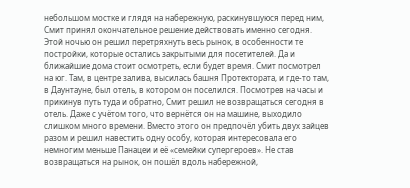небольшом мостке и глядя на набережную, раскинувшуюся перед ним, Смит принял окончательное решение действовать именно сегодня. Этой ночью он решил перетряхнуть весь рынок, в особенности те постройки, которые остались закрытыми для посетителей. Да и ближайшие дома стоит осмотреть, если будет время. Смит посмотрел на юг. Там, в центре залива, высилась башня Протектората, и где-то там, в Даунтауне, был отель, в котором он поселился. Посмотрев на часы и прикинув путь туда и обратно, Смит решил не возвращаться сегодня в отель. Даже с учётом того, что вернётся он на машине, выходило слишком много времени. Вместо этого он предпочёл убить двух зайцев разом и решил навестить одну особу, которая интересовала его немногим меньше Панацеи и её «семейки супергероев». Не став возвращаться на рынок, он пошёл вдоль набережной,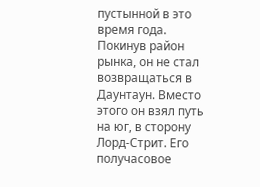пустынной в это время года. Покинув район рынка, он не стал возвращаться в Даунтаун. Вместо этого он взял путь на юг, в сторону Лорд-Стрит. Его получасовое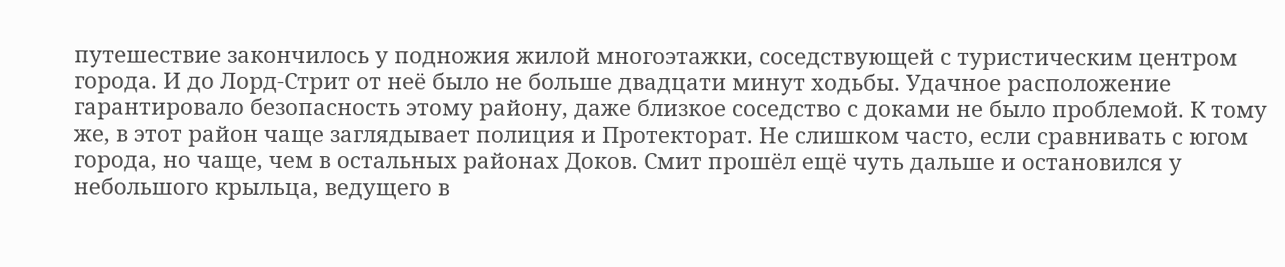путешествие закончилось у подножия жилой многоэтажки, соседствующей с туристическим центром города. И до Лорд-Стрит от неё было не больше двадцати минут ходьбы. Удачное расположение гарантировало безопасность этому району, даже близкое соседство с доками не было проблемой. К тому же, в этот район чаще заглядывает полиция и Протекторат. Не слишком часто, если сравнивать с югом города, но чаще, чем в остальных районах Доков. Смит прошёл ещё чуть дальше и остановился у небольшого крыльца, ведущего в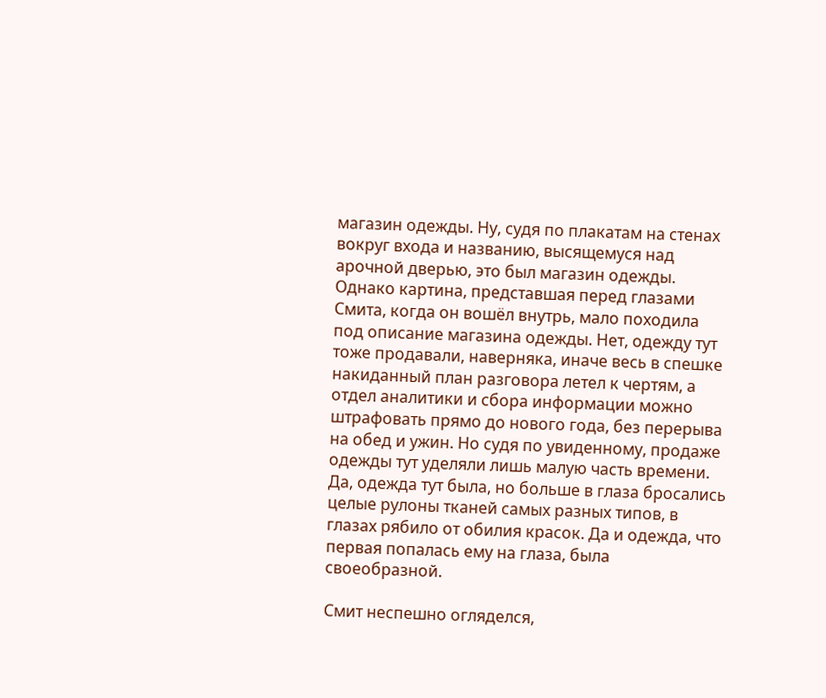магазин одежды. Ну, судя по плакатам на стенах вокруг входа и названию, высящемуся над арочной дверью, это был магазин одежды. Однако картина, представшая перед глазами Смита, когда он вошёл внутрь, мало походила под описание магазина одежды. Нет, одежду тут тоже продавали, наверняка, иначе весь в спешке накиданный план разговора летел к чертям, а отдел аналитики и сбора информации можно штрафовать прямо до нового года, без перерыва на обед и ужин. Но судя по увиденному, продаже одежды тут уделяли лишь малую часть времени. Да, одежда тут была, но больше в глаза бросались целые рулоны тканей самых разных типов, в глазах рябило от обилия красок. Да и одежда, что первая попалась ему на глаза, была своеобразной.

Смит неспешно огляделся,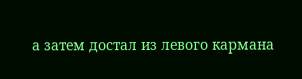а затем достал из левого кармана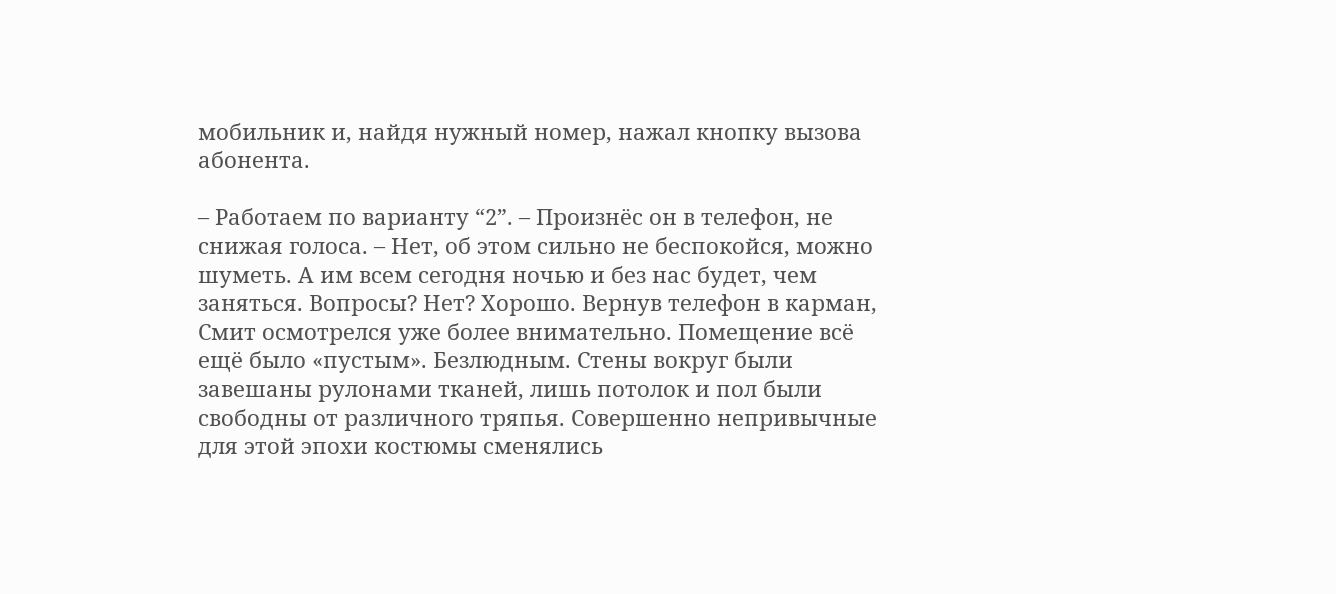мобильник и, найдя нужный номер, нажал кнопку вызова абонента.

– Работаем по варианту “2”. – Произнёс он в телефон, не снижая голоса. – Нет, об этом сильно не беспокойся, можно шуметь. А им всем сегодня ночью и без нас будет, чем заняться. Вопросы? Нет? Хорошо. Вернув телефон в карман, Смит осмотрелся уже более внимательно. Помещение всё ещё было «пустым». Безлюдным. Стены вокруг были завешаны рулонами тканей, лишь потолок и пол были свободны от различного тряпья. Совершенно непривычные для этой эпохи костюмы сменялись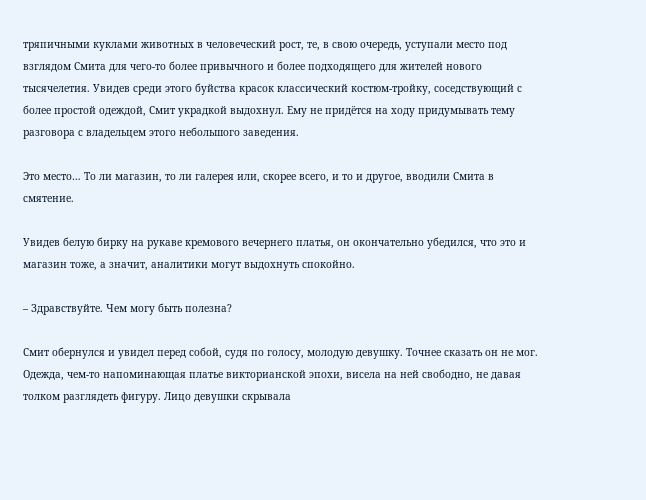тряпичными куклами животных в человеческий рост, те, в свою очередь, уступали место под взглядом Смита для чего-то более привычного и более подходящего для жителей нового тысячелетия. Увидев среди этого буйства красок классический костюм-тройку, соседствующий с более простой одеждой, Смит украдкой выдохнул. Ему не придётся на ходу придумывать тему разговора с владельцем этого небольшого заведения.

Это место… То ли магазин, то ли галерея или, скорее всего, и то и другое, вводили Смита в смятение.

Увидев белую бирку на рукаве кремового вечернего платья, он окончательно убедился, что это и магазин тоже, а значит, аналитики могут выдохнуть спокойно.

– Здравствуйте. Чем могу быть полезна?

Смит обернулся и увидел перед собой, судя по голосу, молодую девушку. Точнее сказать он не мог. Одежда, чем-то напоминающая платье викторианской эпохи, висела на ней свободно, не давая толком разглядеть фигуру. Лицо девушки скрывала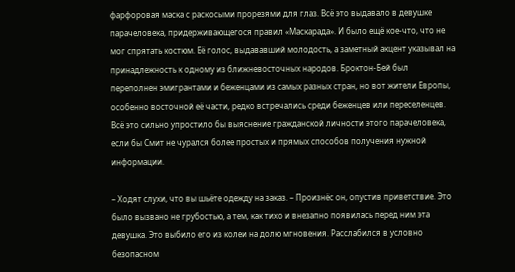фарфоровая маска с раскосыми прорезями для глаз. Всё это выдавало в девушке парачеловека, придерживающегося правил «Маскарада». И было ещё кое-что, что не мог спрятать костюм. Её голос, выдававший молодость, а заметный акцент указывал на принадлежность к одному из ближневосточных народов. Броктон-Бей был переполнен эмигрантами и беженцами из самых разных стран, но вот жители Европы, особенно восточной её части, редко встречались среди беженцев или переселенцев. Всё это сильно упростило бы выяснение гражданской личности этого парачеловека, если бы Смит не чурался более простых и прямых способов получения нужной информации.

– Ходят слухи, что вы шьёте одежду на заказ. – Произнёс он, опустив приветствие. Это было вызвано не грубостью, а тем, как тихо и внезапно появилась перед ним эта девушка. Это выбило его из колеи на долю мгновения. Расслабился в условно безопасном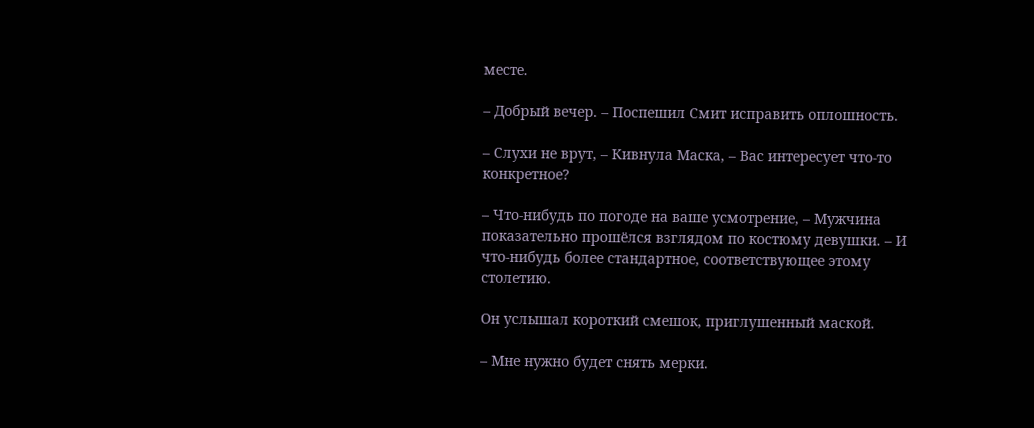месте.

– Добрый вечер. – Поспешил Смит исправить оплошность.

– Слухи не врут, – Кивнула Маска, – Вас интересует что-то конкретное?

– Что-нибудь по погоде на ваше усмотрение, – Мужчина показательно прошёлся взглядом по костюму девушки. – И что-нибудь более стандартное, соответствующее этому столетию.

Он услышал короткий смешок, приглушенный маской.

– Мне нужно будет снять мерки.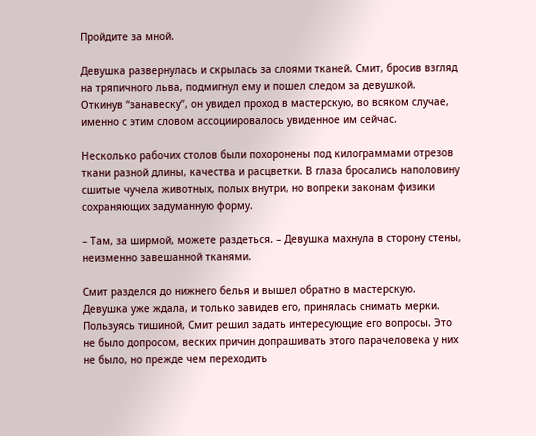Пройдите за мной.

Девушка развернулась и скрылась за слоями тканей. Смит, бросив взгляд на тряпичного льва, подмигнул ему и пошел следом за девушкой. Откинув “занавеску”, он увидел проход в мастерскую, во всяком случае, именно с этим словом ассоциировалось увиденное им сейчас.

Несколько рабочих столов были похоронены под килограммами отрезов ткани разной длины, качества и расцветки. В глаза бросались наполовину сшитые чучела животных, полых внутри, но вопреки законам физики сохраняющих задуманную форму.

– Там, за ширмой, можете раздеться. – Девушка махнула в сторону стены, неизменно завешанной тканями.

Смит разделся до нижнего белья и вышел обратно в мастерскую. Девушка уже ждала, и только завидев его, принялась снимать мерки. Пользуясь тишиной, Смит решил задать интересующие его вопросы. Это не было допросом, веских причин допрашивать этого парачеловека у них не было, но прежде чем переходить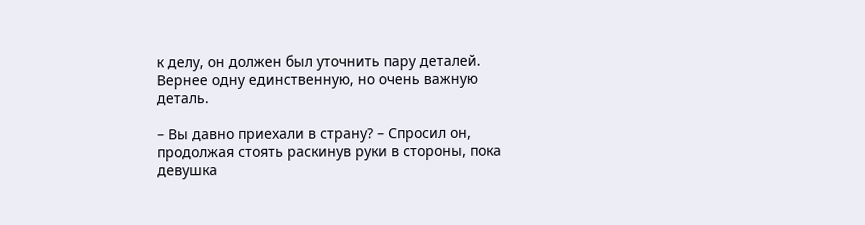к делу, он должен был уточнить пару деталей. Вернее одну единственную, но очень важную деталь.

– Вы давно приехали в страну? – Спросил он, продолжая стоять раскинув руки в стороны, пока девушка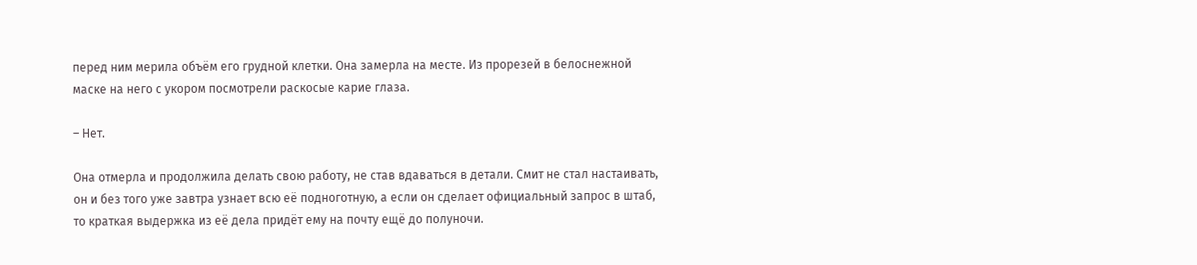перед ним мерила объём его грудной клетки. Она замерла на месте. Из прорезей в белоснежной маске на него с укором посмотрели раскосые карие глаза.

– Нет.

Она отмерла и продолжила делать свою работу, не став вдаваться в детали. Смит не стал настаивать, он и без того уже завтра узнает всю её подноготную, а если он сделает официальный запрос в штаб, то краткая выдержка из её дела придёт ему на почту ещё до полуночи.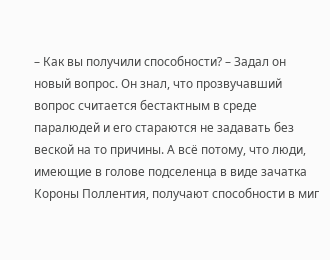– Как вы получили способности? – Задал он новый вопрос. Он знал, что прозвучавший вопрос считается бестактным в среде паралюдей и его стараются не задавать без веской на то причины. А всё потому, что люди, имеющие в голове подселенца в виде зачатка Короны Поллентия, получают способности в миг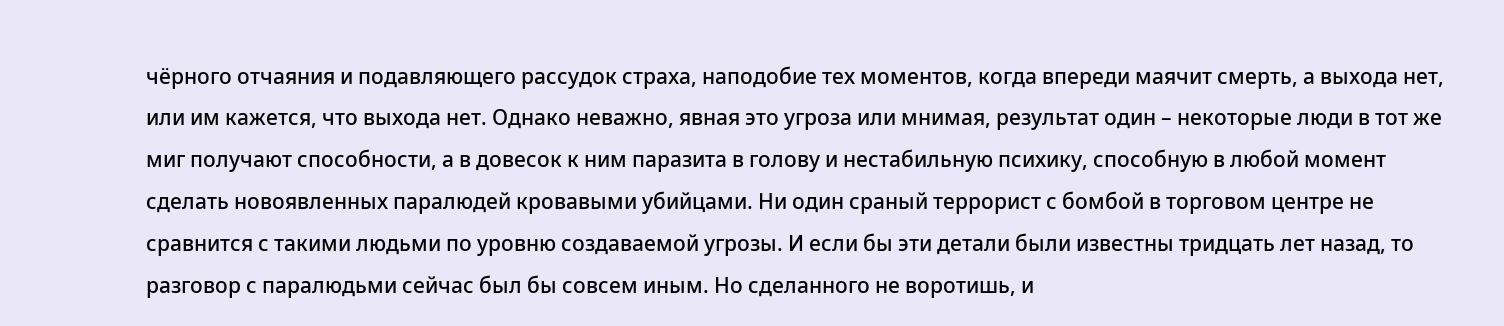чёрного отчаяния и подавляющего рассудок страха, наподобие тех моментов, когда впереди маячит смерть, а выхода нет, или им кажется, что выхода нет. Однако неважно, явная это угроза или мнимая, результат один – некоторые люди в тот же миг получают способности, а в довесок к ним паразита в голову и нестабильную психику, способную в любой момент сделать новоявленных паралюдей кровавыми убийцами. Ни один сраный террорист с бомбой в торговом центре не сравнится с такими людьми по уровню создаваемой угрозы. И если бы эти детали были известны тридцать лет назад, то разговор с паралюдьми сейчас был бы совсем иным. Но сделанного не воротишь, и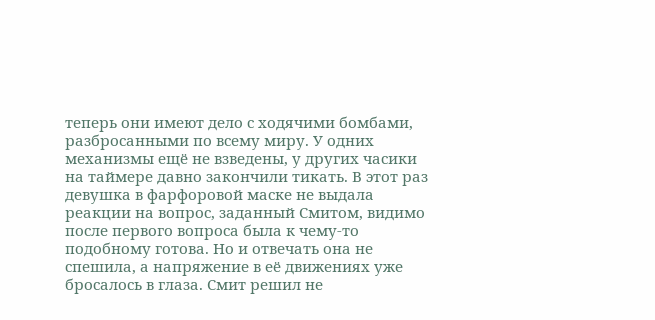теперь они имеют дело с ходячими бомбами, разбросанными по всему миру. У одних механизмы ещё не взведены, у других часики на таймере давно закончили тикать. В этот раз девушка в фарфоровой маске не выдала реакции на вопрос, заданный Смитом, видимо после первого вопроса была к чему-то подобному готова. Но и отвечать она не спешила, а напряжение в её движениях уже бросалось в глаза. Смит решил не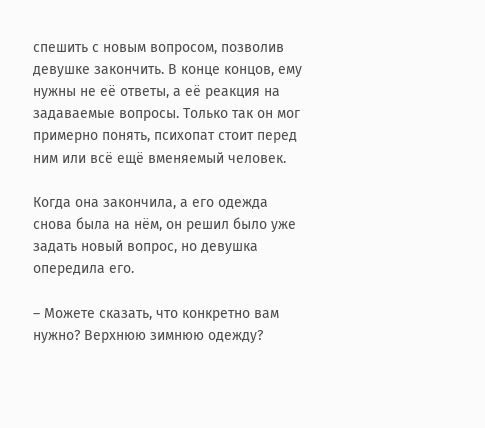спешить с новым вопросом, позволив девушке закончить. В конце концов, ему нужны не её ответы, а её реакция на задаваемые вопросы. Только так он мог примерно понять, психопат стоит перед ним или всё ещё вменяемый человек.

Когда она закончила, а его одежда снова была на нём, он решил было уже задать новый вопрос, но девушка опередила его.

– Можете сказать, что конкретно вам нужно? Верхнюю зимнюю одежду?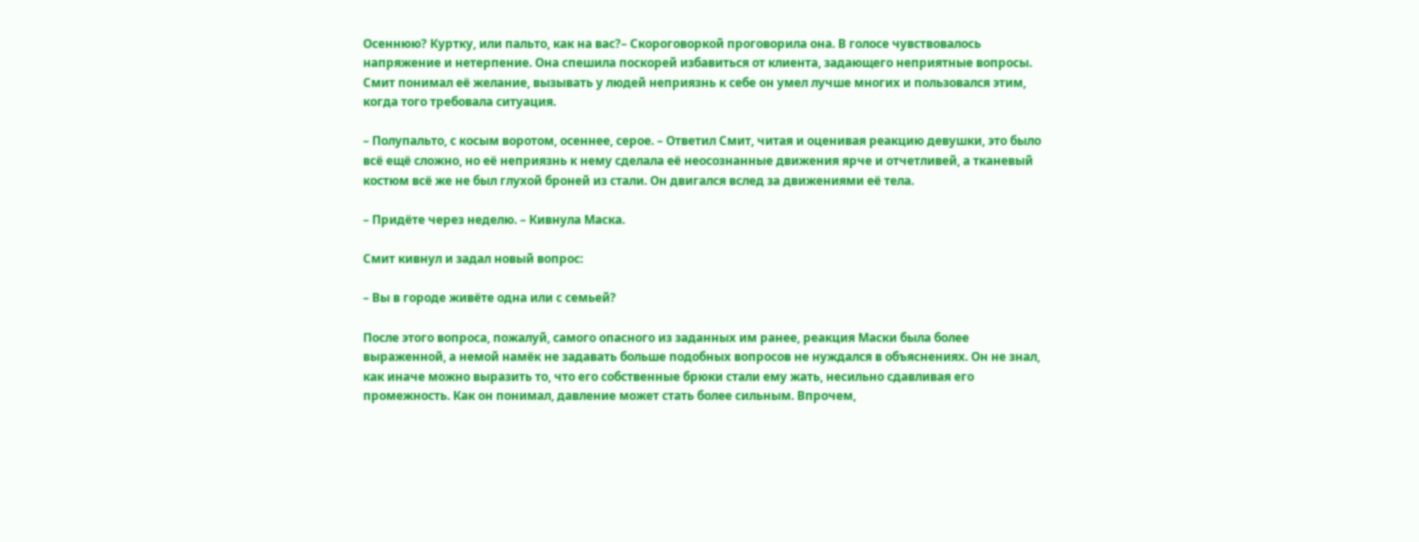Осеннюю? Куртку, или пальто, как на вас?– Скороговоркой проговорила она. В голосе чувствовалось напряжение и нетерпение. Она спешила поскорей избавиться от клиента, задающего неприятные вопросы. Смит понимал её желание, вызывать у людей неприязнь к себе он умел лучше многих и пользовался этим, когда того требовала ситуация.

– Полупальто, с косым воротом, осеннее, серое. – Ответил Смит, читая и оценивая реакцию девушки, это было всё ещё сложно, но её неприязнь к нему сделала её неосознанные движения ярче и отчетливей, а тканевый костюм всё же не был глухой броней из стали. Он двигался вслед за движениями её тела.

– Придёте через неделю. – Кивнула Маска.

Смит кивнул и задал новый вопрос:

– Вы в городе живёте одна или с семьей?

После этого вопроса, пожалуй, самого опасного из заданных им ранее, реакция Маски была более выраженной, а немой намёк не задавать больше подобных вопросов не нуждался в объяснениях. Он не знал, как иначе можно выразить то, что его собственные брюки стали ему жать, несильно сдавливая его промежность. Как он понимал, давление может стать более сильным. Впрочем,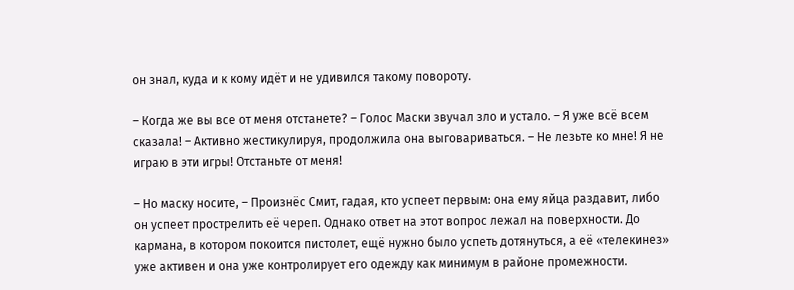он знал, куда и к кому идёт и не удивился такому повороту.

– Когда же вы все от меня отстанете? – Голос Маски звучал зло и устало. – Я уже всё всем сказала! – Активно жестикулируя, продолжила она выговариваться. – Не лезьте ко мне! Я не играю в эти игры! Отстаньте от меня!

– Но маску носите, – Произнёс Смит, гадая, кто успеет первым: она ему яйца раздавит, либо он успеет прострелить её череп. Однако ответ на этот вопрос лежал на поверхности. До кармана, в котором покоится пистолет, ещё нужно было успеть дотянуться, а её «телекинез» уже активен и она уже контролирует его одежду как минимум в районе промежности.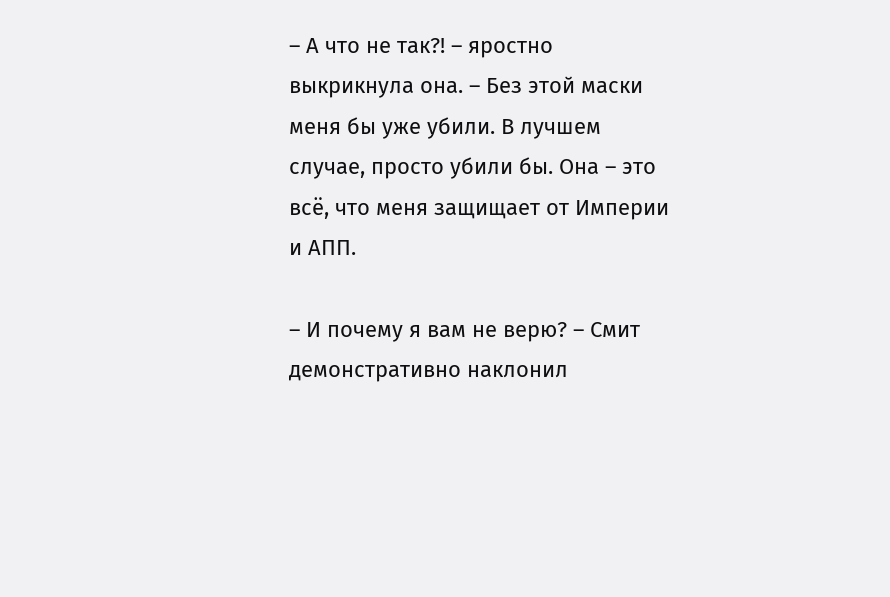– А что не так?! – яростно выкрикнула она. – Без этой маски меня бы уже убили. В лучшем случае, просто убили бы. Она – это всё, что меня защищает от Империи и АПП.

– И почему я вам не верю? – Смит демонстративно наклонил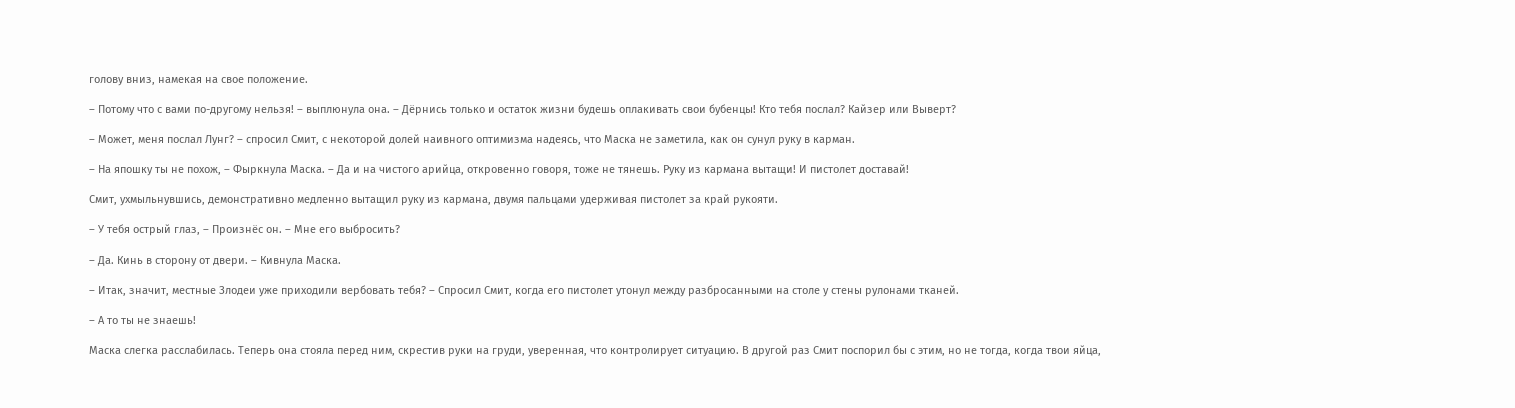голову вниз, намекая на свое положение.

– Потому что с вами по-другому нельзя! – выплюнула она. – Дёрнись только и остаток жизни будешь оплакивать свои бубенцы! Кто тебя послал? Кайзер или Выверт?

– Может, меня послал Лунг? – спросил Смит, с некоторой долей наивного оптимизма надеясь, что Маска не заметила, как он сунул руку в карман.

– На япошку ты не похож, – Фыркнула Маска. – Да и на чистого арийца, откровенно говоря, тоже не тянешь. Руку из кармана вытащи! И пистолет доставай!

Смит, ухмыльнувшись, демонстративно медленно вытащил руку из кармана, двумя пальцами удерживая пистолет за край рукояти.

– У тебя острый глаз, – Произнёс он. – Мне его выбросить?

– Да. Кинь в сторону от двери. – Кивнула Маска.

– Итак, значит, местные Злодеи уже приходили вербовать тебя? – Спросил Смит, когда его пистолет утонул между разбросанными на столе у стены рулонами тканей.

– А то ты не знаешь!

Маска слегка расслабилась. Теперь она стояла перед ним, скрестив руки на груди, уверенная, что контролирует ситуацию. В другой раз Смит поспорил бы с этим, но не тогда, когда твои яйца,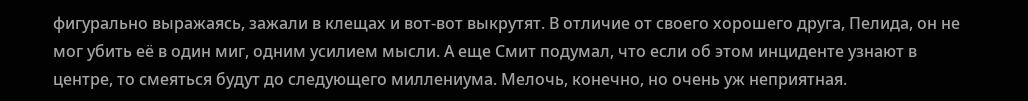фигурально выражаясь, зажали в клещах и вот-вот выкрутят. В отличие от своего хорошего друга, Пелида, он не мог убить её в один миг, одним усилием мысли. А еще Смит подумал, что если об этом инциденте узнают в центре, то смеяться будут до следующего миллениума. Мелочь, конечно, но очень уж неприятная.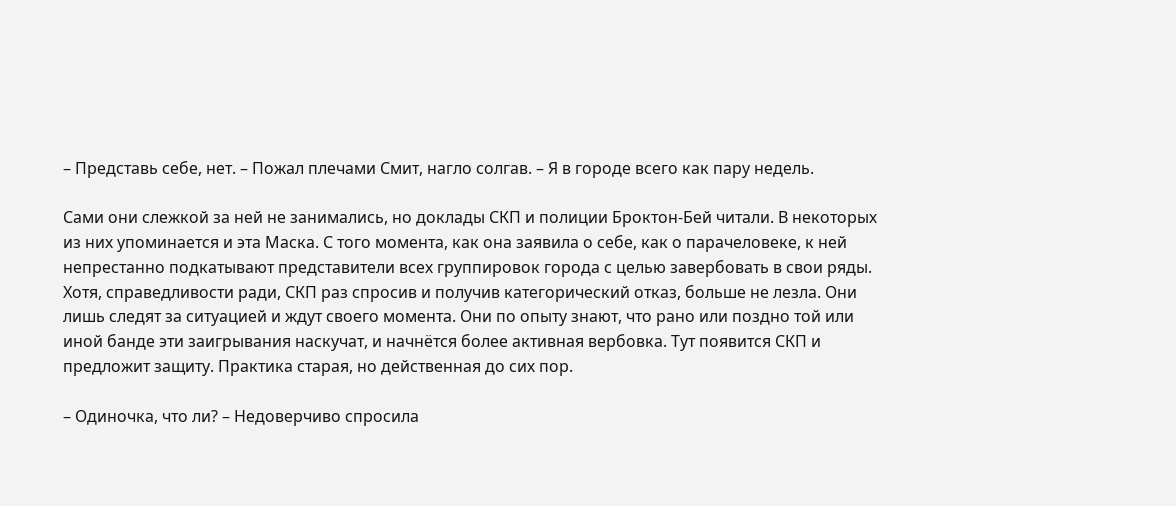– Представь себе, нет. – Пожал плечами Смит, нагло солгав. – Я в городе всего как пару недель.

Сами они слежкой за ней не занимались, но доклады СКП и полиции Броктон-Бей читали. В некоторых из них упоминается и эта Маска. С того момента, как она заявила о себе, как о парачеловеке, к ней непрестанно подкатывают представители всех группировок города с целью завербовать в свои ряды. Хотя, справедливости ради, СКП раз спросив и получив категорический отказ, больше не лезла. Они лишь следят за ситуацией и ждут своего момента. Они по опыту знают, что рано или поздно той или иной банде эти заигрывания наскучат, и начнётся более активная вербовка. Тут появится СКП и предложит защиту. Практика старая, но действенная до сих пор.

– Одиночка, что ли? – Недоверчиво спросила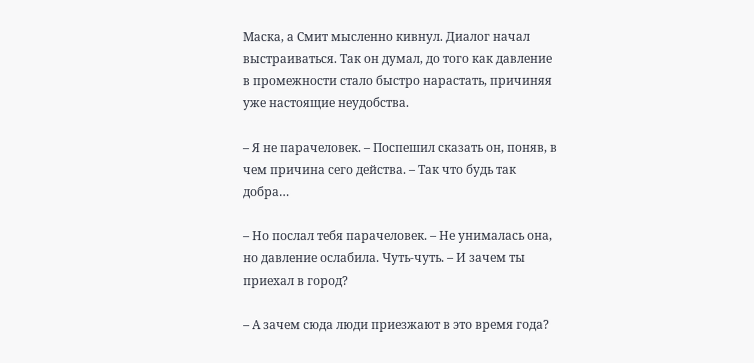Маска, а Смит мысленно кивнул. Диалог начал выстраиваться. Так он думал, до того как давление в промежности стало быстро нарастать, причиняя уже настоящие неудобства.

– Я не парачеловек. – Поспешил сказать он, поняв, в чем причина сего действа. – Так что будь так добра…

– Но послал тебя парачеловек. – Не унималась она, но давление ослабила. Чуть-чуть. – И зачем ты приехал в город?

– А зачем сюда люди приезжают в это время года?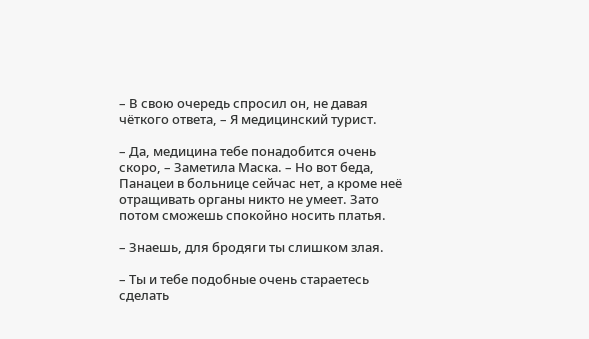– В свою очередь спросил он, не давая чёткого ответа, – Я медицинский турист.

– Да, медицина тебе понадобится очень скоро, – Заметила Маска. – Но вот беда, Панацеи в больнице сейчас нет, а кроме неё отращивать органы никто не умеет. Зато потом сможешь спокойно носить платья.

– Знаешь, для бродяги ты слишком злая.

– Ты и тебе подобные очень стараетесь сделать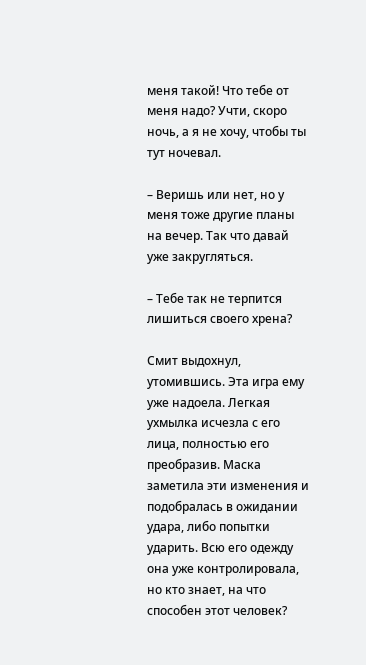меня такой! Что тебе от меня надо? Учти, скоро ночь, а я не хочу, чтобы ты тут ночевал.

– Веришь или нет, но у меня тоже другие планы на вечер. Так что давай уже закругляться.

– Тебе так не терпится лишиться своего хрена?

Смит выдохнул, утомившись. Эта игра ему уже надоела. Легкая ухмылка исчезла с его лица, полностью его преобразив. Маска заметила эти изменения и подобралась в ожидании удара, либо попытки ударить. Всю его одежду она уже контролировала, но кто знает, на что способен этот человек?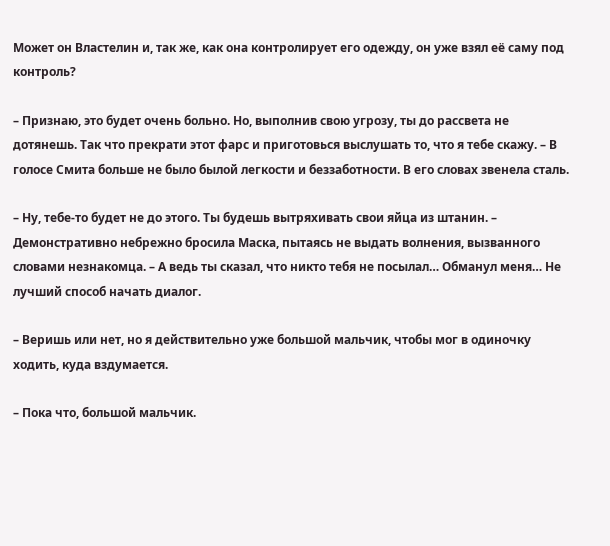Может он Властелин и, так же, как она контролирует его одежду, он уже взял её саму под контроль?

– Признаю, это будет очень больно. Но, выполнив свою угрозу, ты до рассвета не дотянешь. Так что прекрати этот фарс и приготовься выслушать то, что я тебе скажу. – В голосе Смита больше не было былой легкости и беззаботности. В его словах звенела сталь.

– Ну, тебе-то будет не до этого. Ты будешь вытряхивать свои яйца из штанин. – Демонстративно небрежно бросила Маска, пытаясь не выдать волнения, вызванного словами незнакомца. – А ведь ты сказал, что никто тебя не посылал… Обманул меня… Не лучший способ начать диалог.

– Веришь или нет, но я действительно уже большой мальчик, чтобы мог в одиночку ходить, куда вздумается.

– Пока что, большой мальчик.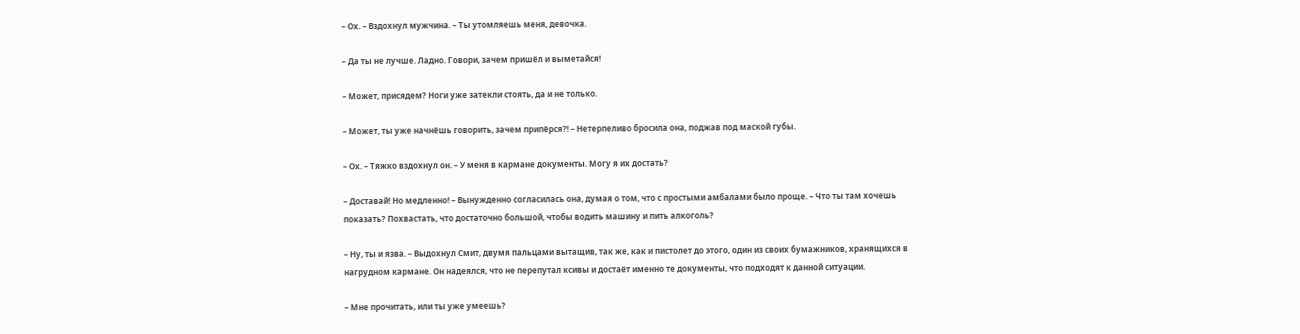– Ох. – Вздохнул мужчина. – Ты утомляешь меня, девочка.

– Да ты не лучше. Ладно. Говори, зачем пришёл и выметайся!

– Может, присядем? Ноги уже затекли стоять, да и не только.

– Может, ты уже начнёшь говорить, зачем припёрся?! – Нетерпеливо бросила она, поджав под маской губы.

– Ох. – Тяжко вздохнул он. – У меня в кармане документы. Могу я их достать?

– Доставай! Но медленно! – Вынужденно согласилась она, думая о том, что с простыми амбалами было проще. – Что ты там хочешь показать? Похвастать, что достаточно большой, чтобы водить машину и пить алкоголь?

– Ну, ты и язва. – Выдохнул Смит, двумя пальцами вытащив, так же, как и пистолет до этого, один из своих бумажников, хранящихся в нагрудном кармане. Он надеялся, что не перепутал ксивы и достаёт именно те документы, что подходят к данной ситуации.

– Мне прочитать, или ты уже умеешь?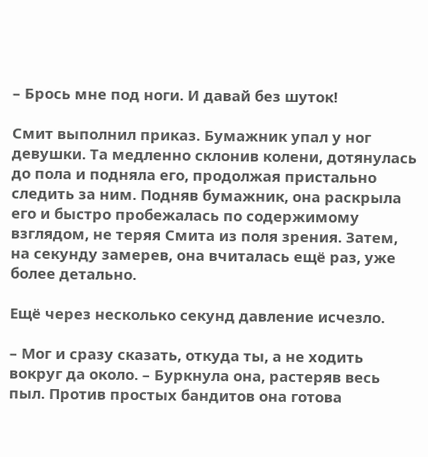– Брось мне под ноги. И давай без шуток!

Смит выполнил приказ. Бумажник упал у ног девушки. Та медленно склонив колени, дотянулась до пола и подняла его, продолжая пристально следить за ним. Подняв бумажник, она раскрыла его и быстро пробежалась по содержимому взглядом, не теряя Смита из поля зрения. Затем, на секунду замерев, она вчиталась ещё раз, уже более детально.

Ещё через несколько секунд давление исчезло.

– Мог и сразу сказать, откуда ты, а не ходить вокруг да около. – Буркнула она, растеряв весь пыл. Против простых бандитов она готова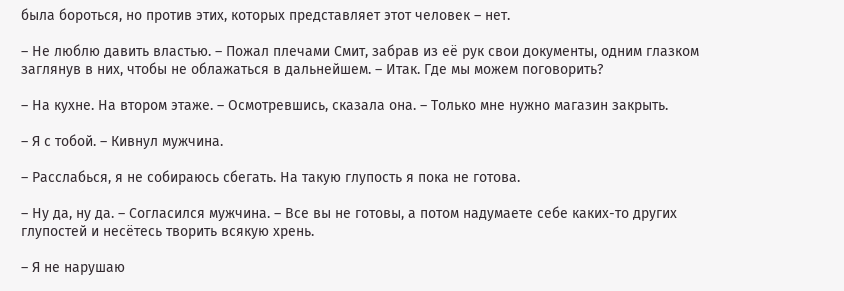была бороться, но против этих, которых представляет этот человек – нет.

– Не люблю давить властью. – Пожал плечами Смит, забрав из её рук свои документы, одним глазком заглянув в них, чтобы не облажаться в дальнейшем. – Итак. Где мы можем поговорить?

– На кухне. На втором этаже. – Осмотревшись, сказала она. – Только мне нужно магазин закрыть.

– Я с тобой. – Кивнул мужчина.

– Расслабься, я не собираюсь сбегать. На такую глупость я пока не готова.

– Ну да, ну да. – Согласился мужчина. – Все вы не готовы, а потом надумаете себе каких-то других глупостей и несётесь творить всякую хрень.

– Я не нарушаю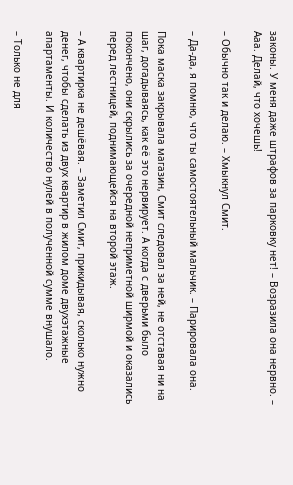законы. У меня даже штрафов за парковку нет! – Возразила она нервно. – Ааа. Делай, что хочешь!

– Обычно так и делаю. – Хмыкнул Смит.

– Да-да, я помню, что ты самостоятельный мальчик. – Парировала она.

Пока маска закрывала магазин, Смит следовал за ней, не отставая ни на шаг, догадываясь, как её это нервирует. А когда с дверьми было покончено, они скрылись за очередной неприметной ширмой и оказались перед лестницей, поднимающейся на второй этаж.

– А квартирка не дешёвая. – Заметил Смит, прикидывая, сколько нужно денег, чтобы сделать из двух квартир в жилом доме двухэтажные апартаменты. И количество нулей в полученной сумме внушало.

– Только не для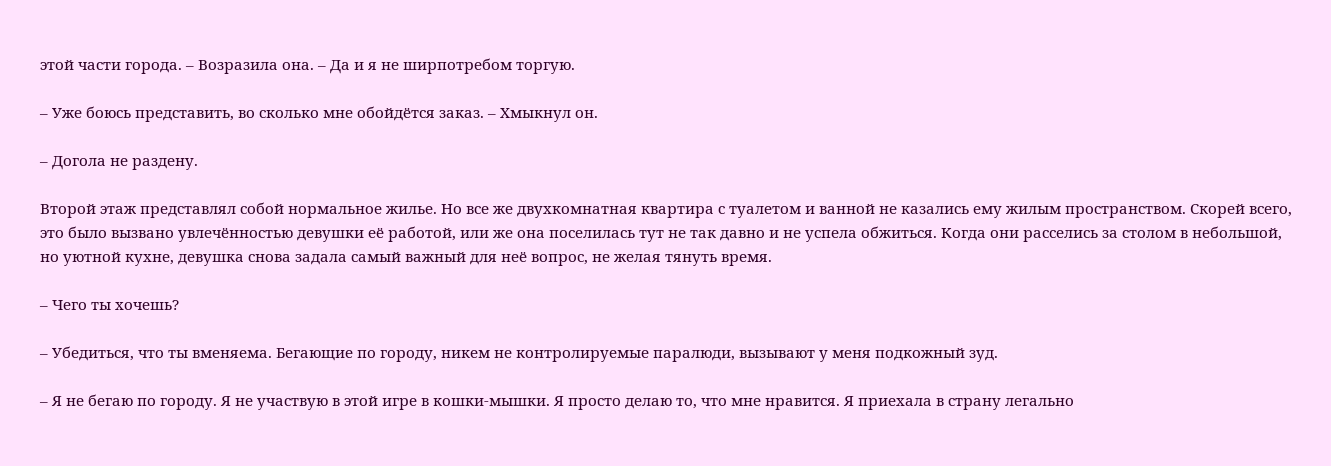этой части города. – Возразила она. – Да и я не ширпотребом торгую.

– Уже боюсь представить, во сколько мне обойдётся заказ. – Хмыкнул он.

– Догола не раздену.

Второй этаж представлял собой нормальное жилье. Но все же двухкомнатная квартира с туалетом и ванной не казались ему жилым пространством. Скорей всего, это было вызвано увлечённостью девушки её работой, или же она поселилась тут не так давно и не успела обжиться. Когда они расселись за столом в небольшой, но уютной кухне, девушка снова задала самый важный для неё вопрос, не желая тянуть время.

– Чего ты хочешь?

– Убедиться, что ты вменяема. Бегающие по городу, никем не контролируемые паралюди, вызывают у меня подкожный зуд.

– Я не бегаю по городу. Я не участвую в этой игре в кошки-мышки. Я просто делаю то, что мне нравится. Я приехала в страну легально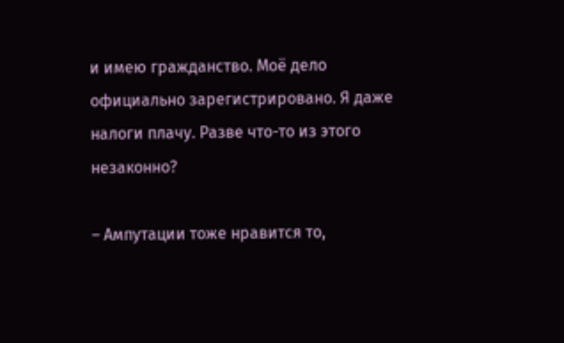и имею гражданство. Моё дело официально зарегистрировано. Я даже налоги плачу. Разве что-то из этого незаконно?

– Ампутации тоже нравится то,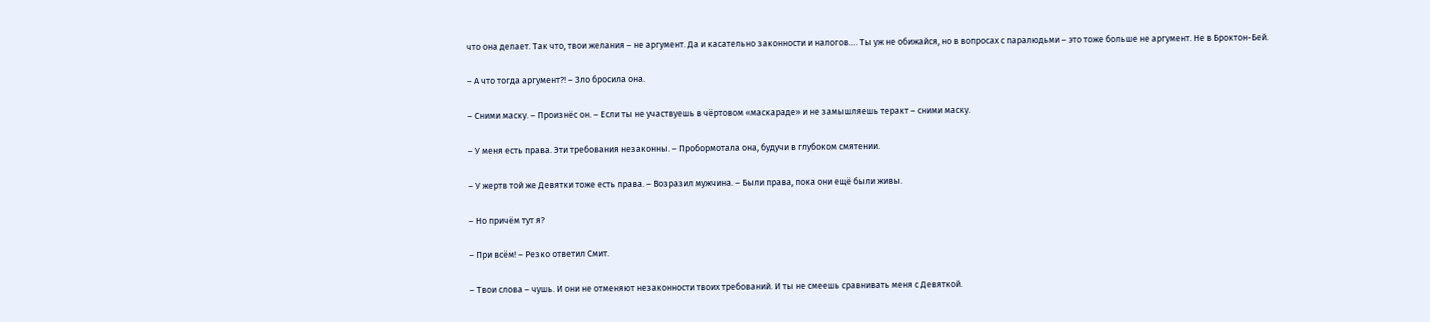что она делает. Так что, твои желания – не аргумент. Да и касательно законности и налогов…. Ты уж не обижайся, но в вопросах с паралюдьми – это тоже больше не аргумент. Не в Броктон-Бей.

– А что тогда аргумент?! – Зло бросила она.

– Сними маску. – Произнёс он. – Если ты не участвуешь в чёртовом «маскараде» и не замышляешь теракт – сними маску.

– У меня есть права. Эти требования незаконны. – Пробормотала она, будучи в глубоком смятении.

– У жертв той же Девятки тоже есть права. – Возразил мужчина. – Были права, пока они ещё были живы.

– Но причём тут я?

– При всём! – Резко ответил Смит.

– Твои слова – чушь. И они не отменяют незаконности твоих требований. И ты не смеешь сравнивать меня с Девяткой.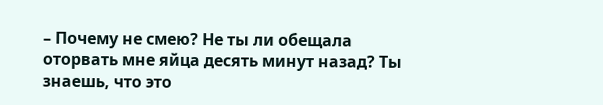– Почему не смею? Не ты ли обещала оторвать мне яйца десять минут назад? Ты знаешь, что это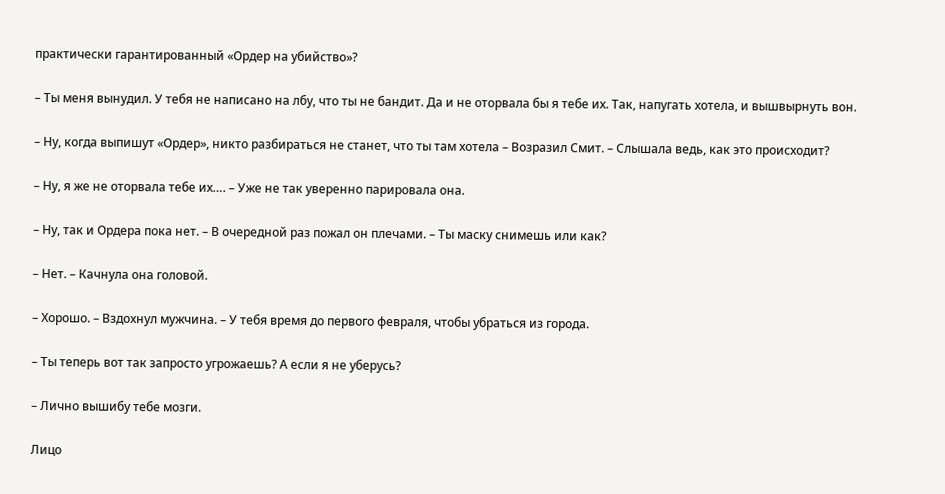практически гарантированный «Ордер на убийство»?

– Ты меня вынудил. У тебя не написано на лбу, что ты не бандит. Да и не оторвала бы я тебе их. Так, напугать хотела, и вышвырнуть вон.

– Ну, когда выпишут «Ордер», никто разбираться не станет, что ты там хотела – Возразил Смит. – Слышала ведь, как это происходит?

– Ну, я же не оторвала тебе их…. – Уже не так уверенно парировала она.

– Ну, так и Ордера пока нет. – В очередной раз пожал он плечами. – Ты маску снимешь или как?

– Нет. – Качнула она головой.

– Хорошо. – Вздохнул мужчина. – У тебя время до первого февраля, чтобы убраться из города.

– Ты теперь вот так запросто угрожаешь? А если я не уберусь?

– Лично вышибу тебе мозги.

Лицо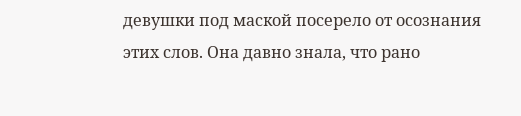девушки под маской посерело от осознания этих слов. Она давно знала, что рано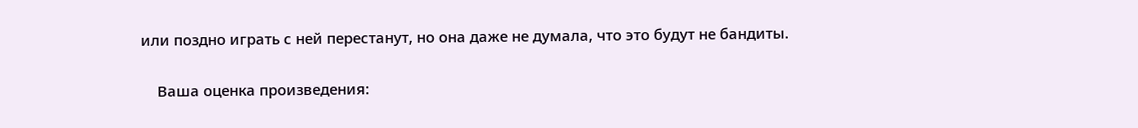или поздно играть с ней перестанут, но она даже не думала, что это будут не бандиты.


    Ваша оценка произведения: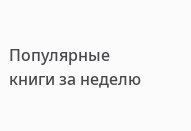Популярные книги за неделю